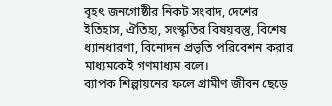বৃহৎ জনগোষ্ঠীর নিকট সংবাদ, দেশের ইতিহাস, ঐতিহ্য, সংস্কৃতির বিষয়বস্তু, বিশেষ ধ্যানধারণা, বিনোদন প্রভৃতি পরিবেশন করার মাধ্যমকেই গণমাধ্যম বলে।
ব্যাপক শিল্পায়নের ফলে গ্রামীণ জীবন ছেড়ে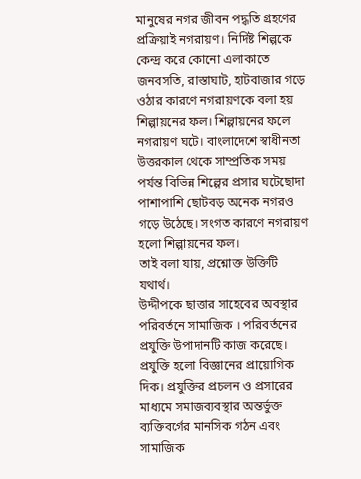মানুষের নগর জীবন পদ্ধতি গ্রহণের প্রক্রিয়াই নগরায়ণ। নির্দিষ্ট শিল্পকে কেন্দ্র করে কোনো এলাকাতে জনবসতি, রাস্তাঘাট, হাটবাজার গড়ে ওঠার কারণে নগরায়ণকে বলা হয় শিল্পায়নের ফল। শিল্পায়নের ফলে নগরায়ণ ঘটে। বাংলাদেশে স্বাধীনতা উত্তরকাল থেকে সাম্প্রতিক সময় পর্যন্ত বিভিন্ন শিল্পের প্রসার ঘটেছোদা পাশাপাশি ছোটবড় অনেক নগরও গড়ে উঠেছে। সংগত কারণে নগরায়ণ হলো শিল্পায়নের ফল।
তাই বলা যায়, প্রশ্নোক্ত উক্তিটি যথার্থ।
উদ্দীপকে ছাত্তার সাহেবের অবস্থার পরিবর্তনে সামাজিক । পরিবর্তনের প্রযুক্তি উপাদানটি কাজ করেছে।
প্রযুক্তি হলো বিজ্ঞানের প্রায়োগিক দিক। প্রযুক্তির প্রচলন ও প্রসারের মাধ্যমে সমাজব্যবস্থার অন্তর্ভুক্ত ব্যক্তিবর্গের মানসিক গঠন এবং সামাজিক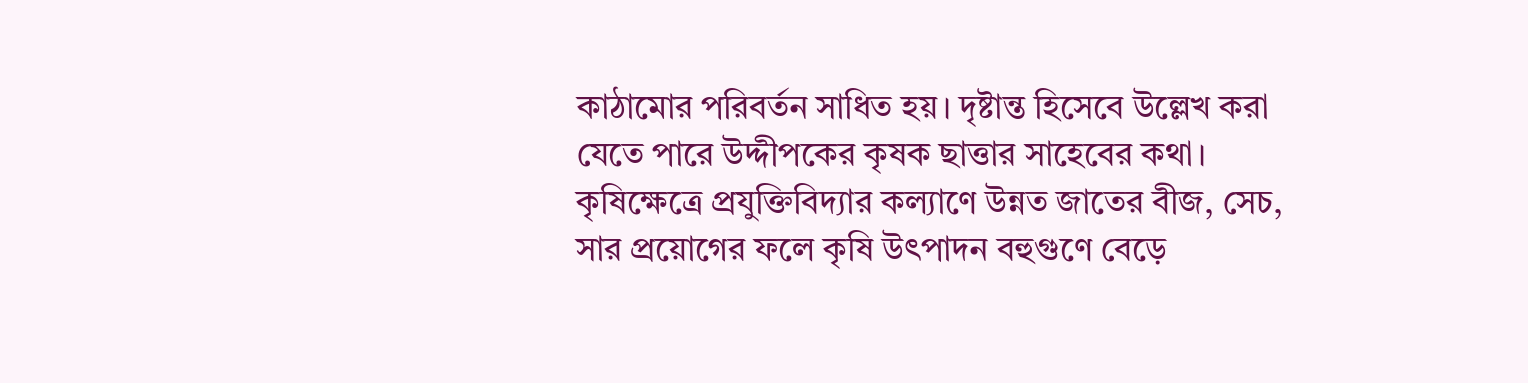কাঠামোর পরিবর্তন সাধিত হয়। দৃষ্টান্ত হিসেবে উল্লেখ করা যেতে পারে উদ্দীপকের কৃষক ছাত্তার সাহেবের কথা। কৃষিক্ষেত্রে প্রযুক্তিবিদ্যার কল্যাণে উন্নত জাতের বীজ, সেচ, সার প্রয়োগের ফলে কৃষি উৎপাদন বহুগুণে বেড়ে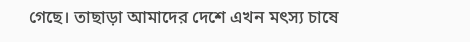গেছে। তাছাড়া আমাদের দেশে এখন মৎস্য চাষে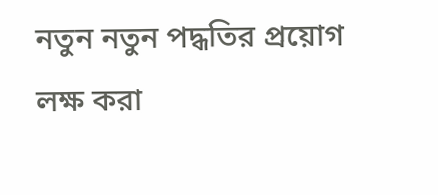নতুন নতুন পদ্ধতির প্রয়োগ লক্ষ করা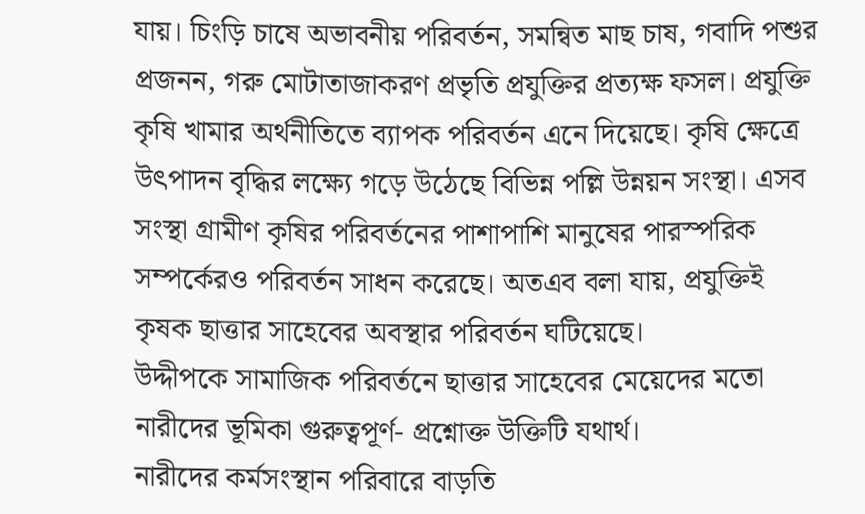যায়। চিংড়ি চাষে অভাবনীয় পরিবর্তন, সমন্বিত মাছ চাষ, গবাদি পশুর প্রজনন, গরু মোটাতাজাকরণ প্রভৃতি প্রযুক্তির প্রত্যক্ষ ফসল। প্রযুক্তি কৃষি খামার অর্থনীতিতে ব্যাপক পরিবর্তন এনে দিয়েছে। কৃষি ক্ষেত্রে উৎপাদন বৃদ্ধির লক্ষ্যে গড়ে উঠেছে বিভিন্ন পল্লি উন্নয়ন সংস্থা। এসব সংস্থা গ্রামীণ কৃষির পরিবর্তনের পাশাপাশি মানুষের পারস্পরিক সম্পর্কেরও পরিবর্তন সাধন করেছে। অতএব বলা যায়, প্রযুক্তিই কৃষক ছাত্তার সাহেবের অবস্থার পরিবর্তন ঘটিয়েছে।
উদ্দীপকে সামাজিক পরিবর্তনে ছাত্তার সাহেবের মেয়েদের মতো নারীদের ভূমিকা গুরুত্বপূর্ণ- প্রশ্নোক্ত উক্তিটি যথার্থ।
নারীদের কর্মসংস্থান পরিবারে বাড়তি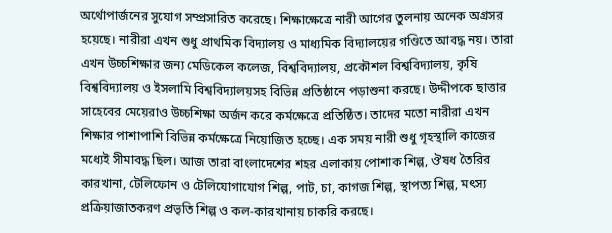অর্থোপার্জনের সুযোগ সম্প্রসারিত করেছে। শিক্ষাক্ষেত্রে নারী আগের তুলনায় অনেক অগ্রসর হয়েছে। নারীরা এখন শুধু প্রাথমিক বিদ্যালয় ও মাধ্যমিক বিদ্যালয়ের গণ্ডিতে আবদ্ধ নয়। তারা এখন উচ্চশিক্ষার জন্য মেডিকেল কলেজ, বিশ্ববিদ্যালয়, প্রকৌশল বিশ্ববিদ্যালয়, কৃষি বিশ্ববিদ্যালয় ও ইসলামি বিশ্ববিদ্যালয়সহ বিভিন্ন প্রতিষ্ঠানে পড়াশুনা করছে। উদ্দীপকে ছাত্তার সাহেবের মেয়েরাও উচ্চশিক্ষা অর্জন করে কর্মক্ষেত্রে প্রতিষ্ঠিত। তাদের মতো নারীরা এখন শিক্ষার পাশাপাশি বিভিন্ন কর্মক্ষেত্রে নিয়োজিত হচ্ছে। এক সময় নারী শুধু গৃহস্থালি কাজের মধ্যেই সীমাবদ্ধ ছিল। আজ তারা বাংলাদেশের শহর এলাকায় পোশাক শিল্প, ঔষধ তৈরির কারখানা, টেলিফোন ও টেলিযোগাযোগ শিল্প, পাট, চা, কাগজ শিল্প, স্থাপত্য শিল্প, মৎস্য প্রক্রিয়াজাতকরণ প্রভৃতি শিল্প ও কল-কারখানায় চাকরি করছে।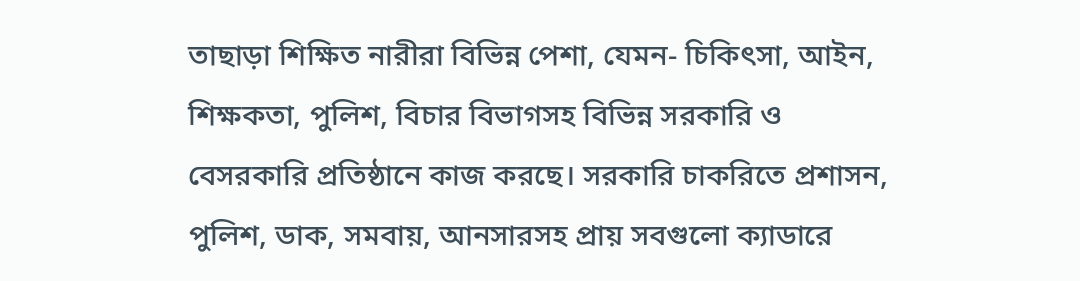তাছাড়া শিক্ষিত নারীরা বিভিন্ন পেশা, যেমন- চিকিৎসা, আইন, শিক্ষকতা, পুলিশ, বিচার বিভাগসহ বিভিন্ন সরকারি ও বেসরকারি প্রতিষ্ঠানে কাজ করছে। সরকারি চাকরিতে প্রশাসন, পুলিশ, ডাক, সমবায়, আনসারসহ প্রায় সবগুলো ক্যাডারে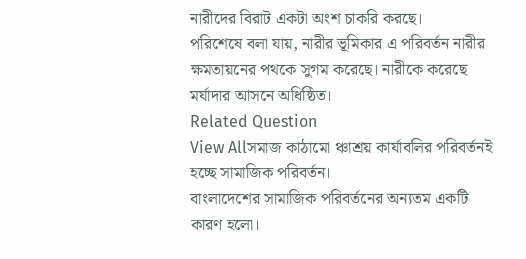নারীদের বিরাট একটা অংশ চাকরি করছে।
পরিশেষে বলা যায়, নারীর ভূমিকার এ পরিবর্তন নারীর ক্ষমতায়নের পথকে সুগম করেছে। নারীকে করেছে মর্যাদার আসনে অধিষ্ঠিত।
Related Question
View Allসমাজ কাঠামো ঞ্চাশ্রয় কার্যাবলির পরিবর্তনই হচ্ছে সামাজিক পরিবর্তন।
বাংলাদেশের সামাজিক পরিবর্তনের অন্যতম একটি কারণ হলো।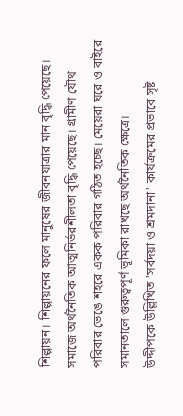শিল্পায়ন। শিল্পায়নের ফলে মানুষের জীবনযাত্রার মান বৃদ্ধি পেয়েছে। সমাজে অর্থনৈতিক আত্মনির্ভরশীলতা বৃদ্ধি পেয়েছে। গ্রামীণ যৌথ পরিবার ভেঙে শহরে একক পরিবার গঠিত হচ্ছে। মেয়েরা ঘরে ও বাইরে সমানতালে গুরুত্বপূর্ণ ভূমিকা রাখছে অর্থনৈতিক ক্ষেত্রে।
উদ্দীপকে উল্লিখিত 'সর্বদয়া ও শ্রমদানা' কার্যক্রমের প্রভাবে সৃষ্ট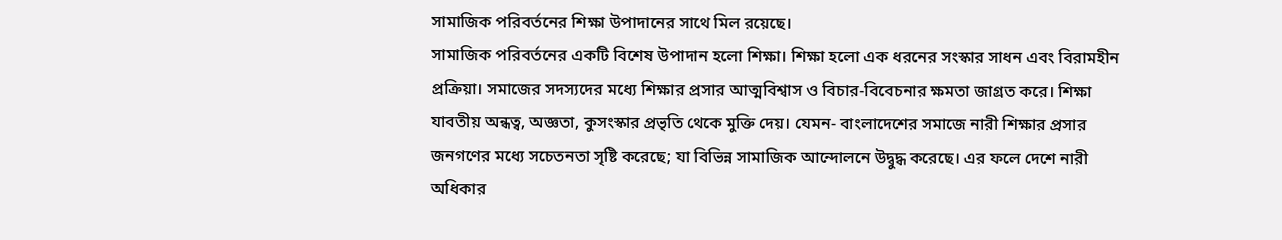সামাজিক পরিবর্তনের শিক্ষা উপাদানের সাথে মিল রয়েছে।
সামাজিক পরিবর্তনের একটি বিশেষ উপাদান হলো শিক্ষা। শিক্ষা হলো এক ধরনের সংস্কার সাধন এবং বিরামহীন প্রক্রিয়া। সমাজের সদস্যদের মধ্যে শিক্ষার প্রসার আত্মবিশ্বাস ও বিচার-বিবেচনার ক্ষমতা জাগ্রত করে। শিক্ষা যাবতীয় অন্ধত্ব, অজ্ঞতা, কুসংস্কার প্রভৃতি থেকে মুক্তি দেয়। যেমন- বাংলাদেশের সমাজে নারী শিক্ষার প্রসার জনগণের মধ্যে সচেতনতা সৃষ্টি করেছে; যা বিভিন্ন সামাজিক আন্দোলনে উদ্বুদ্ধ করেছে। এর ফলে দেশে নারী অধিকার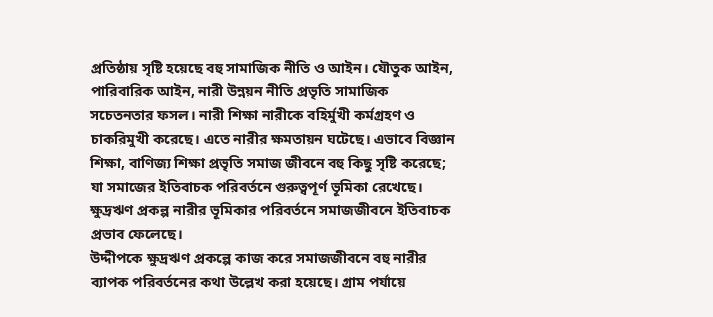প্রতিষ্ঠায় সৃষ্টি হয়েছে বহু সামাজিক নীতি ও আইন। যৌতুক আইন, পারিবারিক আইন, নারী উন্নয়ন নীতি প্রভৃতি সামাজিক সচেতনতার ফসল। নারী শিক্ষা নারীকে বহির্মুখী কর্মগ্রহণ ও চাকরিমুখী করেছে। এতে নারীর ক্ষমতায়ন ঘটেছে। এভাবে বিজ্ঞান শিক্ষা, বাণিজ্য শিক্ষা প্রভৃতি সমাজ জীবনে বহু কিছু সৃষ্টি করেছে; যা সমাজের ইতিবাচক পরিবর্তনে গুরুত্বপূর্ণ ভূমিকা রেখেছে।
ক্ষুদ্রঋণ প্রকল্প নারীর ভূমিকার পরিবর্তনে সমাজজীবনে ইতিবাচক প্রভাব ফেলেছে।
উদ্দীপকে ক্ষুদ্রঋণ প্রকল্পে কাজ করে সমাজজীবনে বহু নারীর ব্যাপক পরিবর্তনের কথা উল্লেখ করা হয়েছে। গ্রাম পর্যায়ে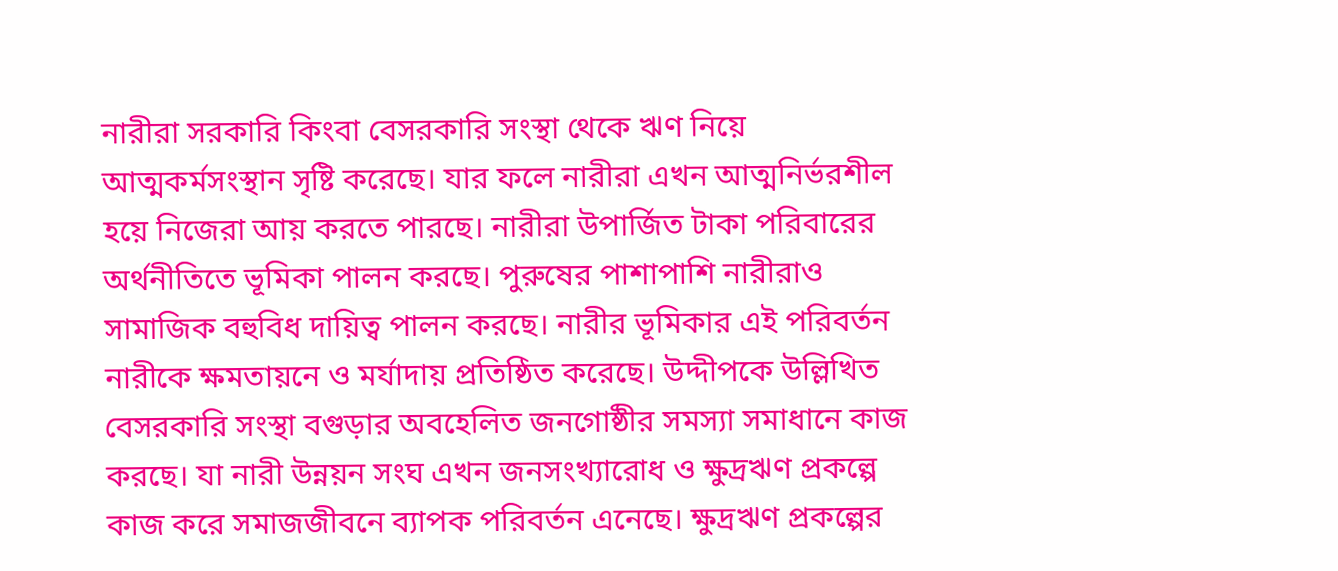নারীরা সরকারি কিংবা বেসরকারি সংস্থা থেকে ঋণ নিয়ে আত্মকর্মসংস্থান সৃষ্টি করেছে। যার ফলে নারীরা এখন আত্মনির্ভরশীল হয়ে নিজেরা আয় করতে পারছে। নারীরা উপার্জিত টাকা পরিবারের অর্থনীতিতে ভূমিকা পালন করছে। পুরুষের পাশাপাশি নারীরাও সামাজিক বহুবিধ দায়িত্ব পালন করছে। নারীর ভূমিকার এই পরিবর্তন নারীকে ক্ষমতায়নে ও মর্যাদায় প্রতিষ্ঠিত করেছে। উদ্দীপকে উল্লিখিত বেসরকারি সংস্থা বগুড়ার অবহেলিত জনগোষ্ঠীর সমস্যা সমাধানে কাজ করছে। যা নারী উন্নয়ন সংঘ এখন জনসংখ্যারোধ ও ক্ষুদ্রঋণ প্রকল্পে কাজ করে সমাজজীবনে ব্যাপক পরিবর্তন এনেছে। ক্ষুদ্রঋণ প্রকল্পের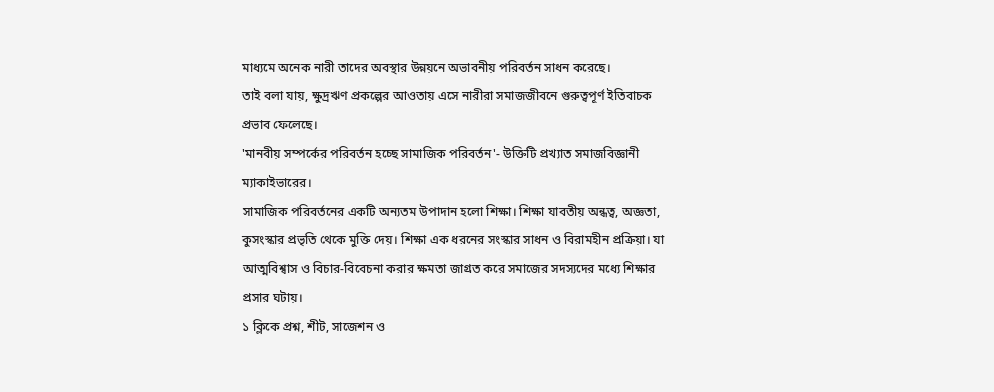মাধ্যমে অনেক নারী তাদের অবস্থার উন্নয়নে অভাবনীয় পরিবর্তন সাধন করেছে।
তাই বলা যায়, ক্ষুদ্রঋণ প্রকল্পের আওতায় এসে নারীরা সমাজজীবনে গুরুত্বপূর্ণ ইতিবাচক প্রভাব ফেলেছে।
'মানবীয় সম্পর্কের পরিবর্তন হচ্ছে সামাজিক পরিবর্তন'- উক্তিটি প্রখ্যাত সমাজবিজ্ঞানী ম্যাকাইভারের।
সামাজিক পরিবর্তনের একটি অন্যতম উপাদান হলো শিক্ষা। শিক্ষা যাবতীয় অন্ধত্ব, অজ্ঞতা, কুসংস্কার প্রভৃতি থেকে মুক্তি দেয়। শিক্ষা এক ধরনের সংস্কার সাধন ও বিরামহীন প্রক্রিয়া। যা আত্মবিশ্বাস ও বিচার-বিবেচনা করার ক্ষমতা জাগ্রত করে সমাজের সদস্যদের মধ্যে শিক্ষার প্রসার ঘটায়।
১ ক্লিকে প্রশ্ন, শীট, সাজেশন ও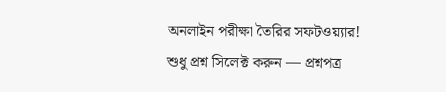অনলাইন পরীক্ষা তৈরির সফটওয়্যার!
শুধু প্রশ্ন সিলেক্ট করুন — প্রশ্নপত্র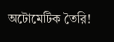অটোমেটিক তৈরি!